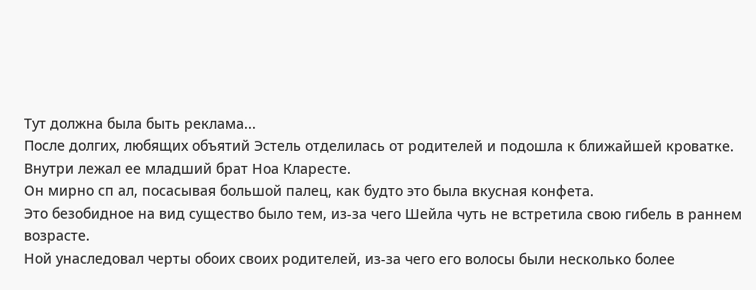Тут должна была быть реклама...
После долгих, любящих объятий Эстель отделилась от родителей и подошла к ближайшей кроватке.
Внутри лежал ее младший брат Ноа Кларесте.
Он мирно сп ал, посасывая большой палец, как будто это была вкусная конфета.
Это безобидное на вид существо было тем, из-за чего Шейла чуть не встретила свою гибель в раннем возрасте.
Ной унаследовал черты обоих своих родителей, из-за чего его волосы были несколько более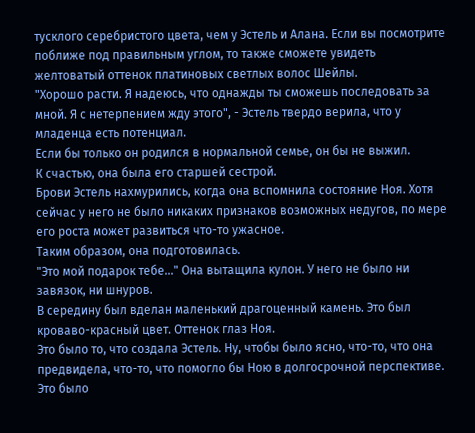тусклого серебристого цвета, чем у Эстель и Алана. Если вы посмотрите поближе под правильным углом, то также сможете увидеть желтоватый оттенок платиновых светлых волос Шейлы.
"Хорошо расти. Я надеюсь, что однажды ты сможешь последовать за мной. Я с нетерпением жду этого", - Эстель твердо верила, что у младенца есть потенциал.
Если бы только он родился в нормальной семье, он бы не выжил.
К счастью, она была его старшей сестрой.
Брови Эстель нахмурились, когда она вспомнила состояние Ноя. Хотя сейчас у него не было никаких признаков возможных недугов, по мере его роста может развиться что-то ужасное.
Таким образом, она подготовилась.
"Это мой подарок тебе..." Она вытащила кулон. У него не было ни завязок, ни шнуров.
В середину был вделан маленький драгоценный камень. Это был кроваво-красный цвет. Оттенок глаз Ноя.
Это было то, что создала Эстель. Ну, чтобы было ясно, что-то, что она предвидела, что-то, что помогло бы Ною в долгосрочной перспективе.
Это было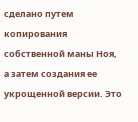сделано путем копирования собственной маны Ноя, а затем создания ее укрощенной версии. Это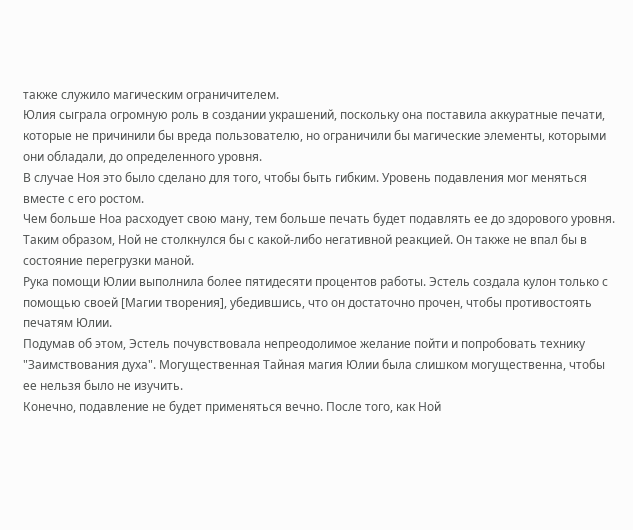также служило магическим ограничителем.
Юлия сыграла огромную роль в создании украшений, поскольку она поставила аккуратные печати, которые не причинили бы вреда пользователю, но ограничили бы магические элементы, которыми они обладали, до определенного уровня.
В случае Ноя это было сделано для того, чтобы быть гибким. Уровень подавления мог меняться вместе с его ростом.
Чем больше Ноа расходует свою ману, тем больше печать будет подавлять ее до здорового уровня.
Таким образом, Ной не столкнулся бы с какой-либо негативной реакцией. Он также не впал бы в состояние перегрузки маной.
Рука помощи Юлии выполнила более пятидесяти процентов работы. Эстель создала кулон только с помощью своей [Магии творения], убедившись, что он достаточно прочен, чтобы противостоять печатям Юлии.
Подумав об этом, Эстель почувствовала непреодолимое желание пойти и попробовать технику "Заимствования духа". Могущественная Тайная магия Юлии была слишком могущественна, чтобы ее нельзя было не изучить.
Конечно, подавление не будет применяться вечно. После того, как Ной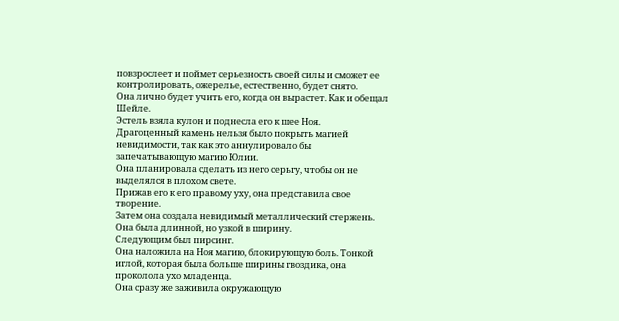повзрослеет и поймет серьезность своей силы и сможет ее контролировать, ожерелье, естественно, будет снято.
Она лично будет учить его, когда он вырастет. Как и обещал Шейле.
Эстель взяла кулон и поднесла его к шее Ноя.
Драгоценный камень нельзя было покрыть магией невидимости, так как это аннулировало бы запечатывающую магию Юлии.
Она планировала сделать из него серьгу, чтобы он не выделялся в плохом свете.
Прижав его к его правому уху, она представила свое творение.
Затем она создала невидимый металлический стержень. Она была длинной, но узкой в ширину.
Следующим был пирсинг.
Она наложила на Ноя магию, блокирующую боль. Тонкой иглой, которая была больше ширины гвоздика, она проколола ухо младенца.
Она сразу же заживила окружающую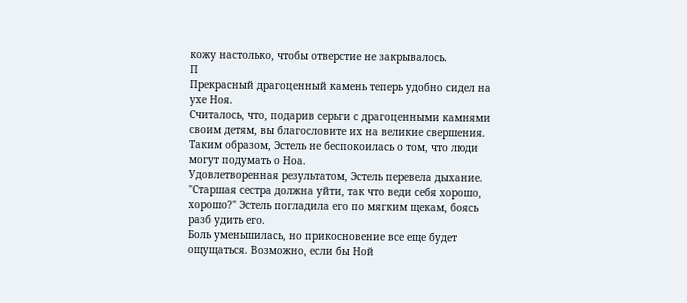кожу настолько, чтобы отверстие не закрывалось.
П
Прекрасный драгоценный камень теперь удобно сидел на ухе Ноя.
Считалось, что, подарив серьги с драгоценными камнями своим детям, вы благословите их на великие свершения.
Таким образом, Эстель не беспокоилась о том, что люди могут подумать о Ноа.
Удовлетворенная результатом, Эстель перевела дыхание.
"Старшая сестра должна уйти, так что веди себя хорошо, хорошо?" Эстель погладила его по мягким щекам, боясь разб удить его.
Боль уменьшилась, но прикосновение все еще будет ощущаться. Возможно, если бы Ной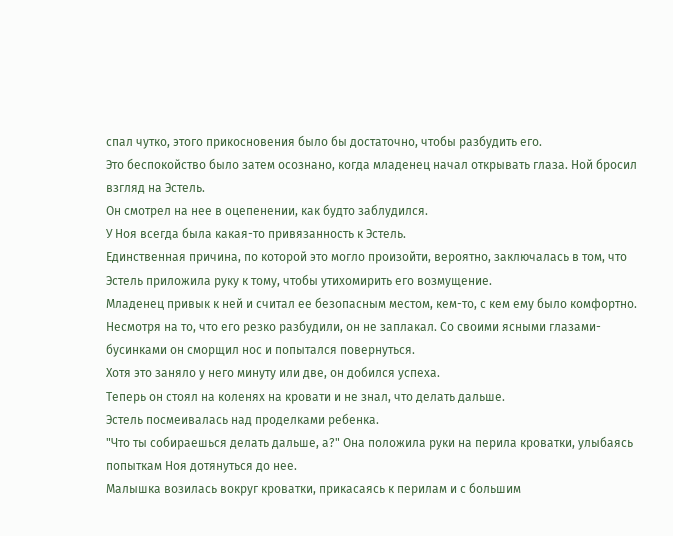спал чутко, этого прикосновения было бы достаточно, чтобы разбудить его.
Это беспокойство было затем осознано, когда младенец начал открывать глаза. Ной бросил взгляд на Эстель.
Он смотрел на нее в оцепенении, как будто заблудился.
У Ноя всегда была какая-то привязанность к Эстель.
Единственная причина, по которой это могло произойти, вероятно, заключалась в том, что Эстель приложила руку к тому, чтобы утихомирить его возмущение.
Младенец привык к ней и считал ее безопасным местом, кем-то, с кем ему было комфортно.
Несмотря на то, что его резко разбудили, он не заплакал. Со своими ясными глазами-бусинками он сморщил нос и попытался повернуться.
Хотя это заняло у него минуту или две, он добился успеха.
Теперь он стоял на коленях на кровати и не знал, что делать дальше.
Эстель посмеивалась над проделками ребенка.
"Что ты собираешься делать дальше, а?" Она положила руки на перила кроватки, улыбаясь попыткам Ноя дотянуться до нее.
Малышка возилась вокруг кроватки, прикасаясь к перилам и с большим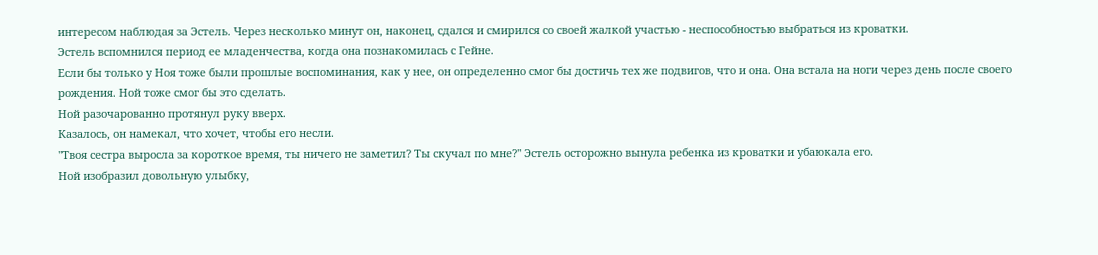интересом наблюдая за Эстель. Через несколько минут он, наконец, сдался и смирился со своей жалкой участью - неспособностью выбраться из кроватки.
Эстель вспомнился период ее младенчества, когда она познакомилась с Гейне.
Если бы только у Ноя тоже были прошлые воспоминания, как у нее, он определенно смог бы достичь тех же подвигов, что и она. Она встала на ноги через день после своего рождения. Ной тоже смог бы это сделать.
Ной разочарованно протянул руку вверх.
Казалось, он намекал, что хочет, чтобы его несли.
"Твоя сестра выросла за короткое время, ты ничего не заметил? Ты скучал по мне?" Эстель осторожно вынула ребенка из кроватки и убаюкала его.
Ной изобразил довольную улыбку,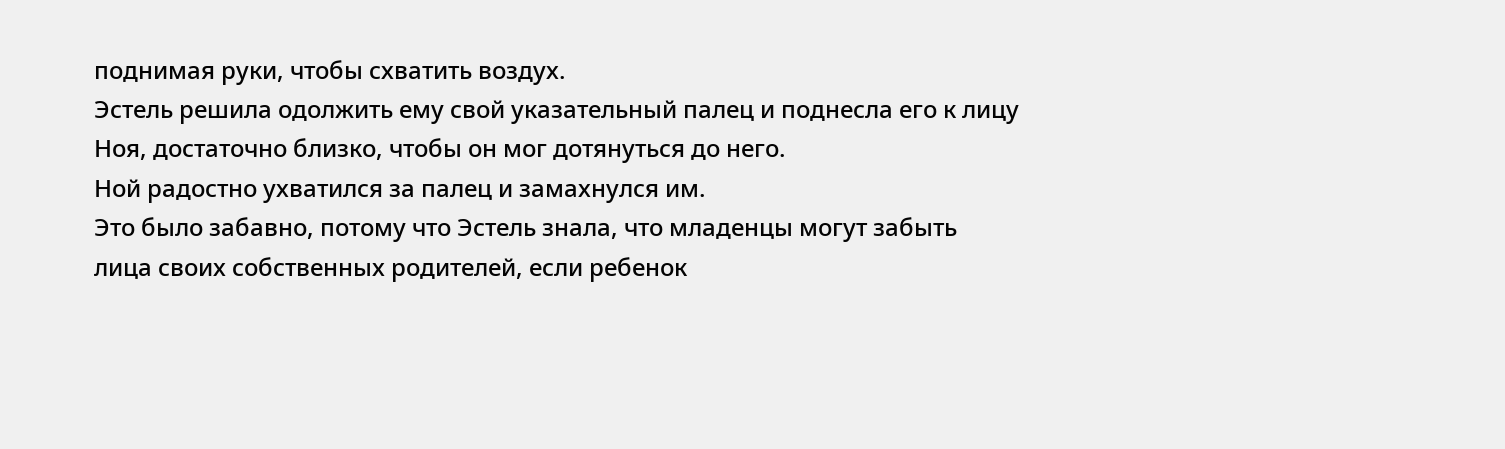поднимая руки, чтобы схватить воздух.
Эстель решила одолжить ему свой указательный палец и поднесла его к лицу Ноя, достаточно близко, чтобы он мог дотянуться до него.
Ной радостно ухватился за палец и замахнулся им.
Это было забавно, потому что Эстель знала, что младенцы могут забыть лица своих собственных родителей, если ребенок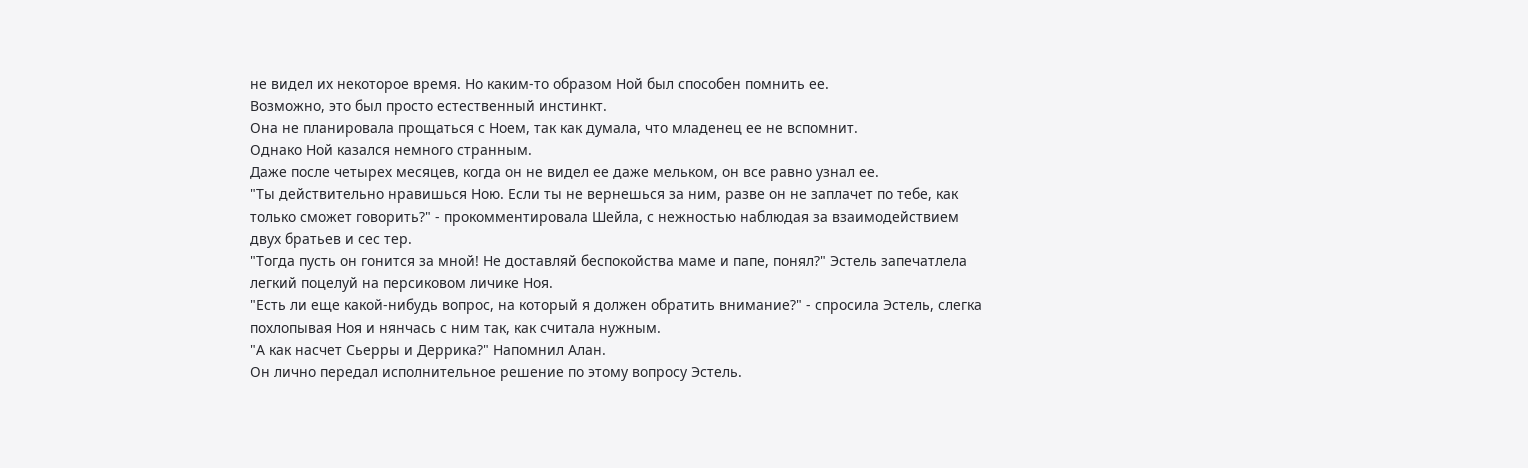не видел их некоторое время. Но каким-то образом Ной был способен помнить ее.
Возможно, это был просто естественный инстинкт.
Она не планировала прощаться с Ноем, так как думала, что младенец ее не вспомнит.
Однако Ной казался немного странным.
Даже после четырех месяцев, когда он не видел ее даже мельком, он все равно узнал ее.
"Ты действительно нравишься Ною. Если ты не вернешься за ним, разве он не заплачет по тебе, как только сможет говорить?" - прокомментировала Шейла, с нежностью наблюдая за взаимодействием двух братьев и сес тер.
"Тогда пусть он гонится за мной! Не доставляй беспокойства маме и папе, понял?" Эстель запечатлела легкий поцелуй на персиковом личике Ноя.
"Есть ли еще какой-нибудь вопрос, на который я должен обратить внимание?" - спросила Эстель, слегка похлопывая Ноя и нянчась с ним так, как считала нужным.
"А как насчет Сьерры и Деррика?" Напомнил Алан.
Он лично передал исполнительное решение по этому вопросу Эстель.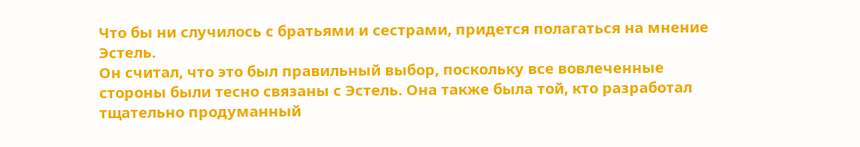Что бы ни случилось с братьями и сестрами, придется полагаться на мнение Эстель.
Он считал, что это был правильный выбор, поскольку все вовлеченные стороны были тесно связаны с Эстель. Она также была той, кто разработал тщательно продуманный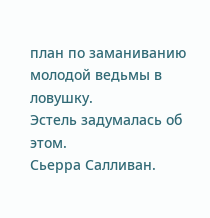план по заманиванию молодой ведьмы в ловушку.
Эстель задумалась об этом.
Сьерра Салливан.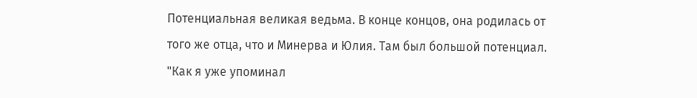Потенциальная великая ведьма. В конце концов, она родилась от того же отца, что и Минерва и Юлия. Там был большой потенциал.
"Как я уже упоминал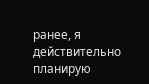ранее, я действительно планирую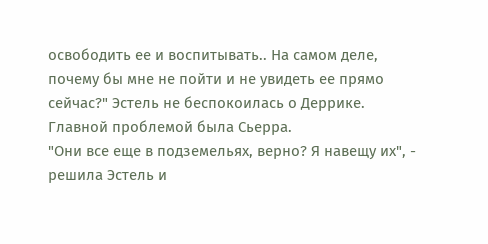освободить ее и воспитывать.. На самом деле, почему бы мне не пойти и не увидеть ее прямо сейчас?" Эстель не беспокоилась о Деррике.
Главной проблемой была Сьерра.
"Они все еще в подземельях, верно? Я навещу их", - решила Эстель и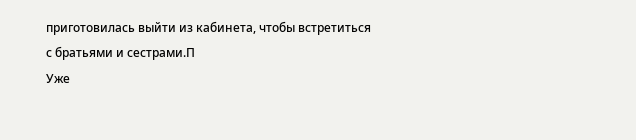приготовилась выйти из кабинета, чтобы встретиться с братьями и сестрами.П
Уже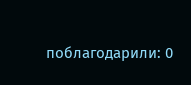поблагодарили: 0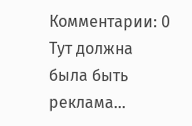Комментарии: 0
Тут должна была быть реклама...